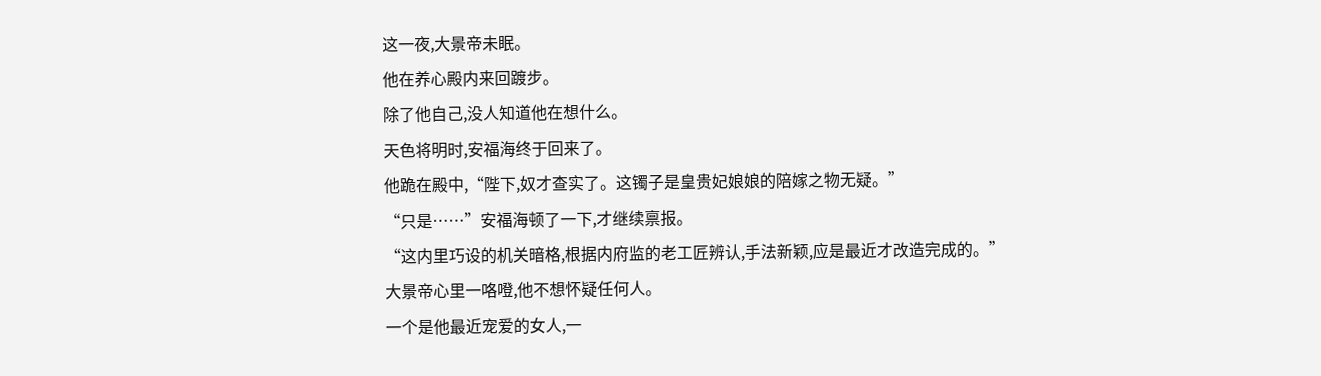这一夜,大景帝未眠。
他在养心殿内来回踱步。
除了他自己,没人知道他在想什么。
天色将明时,安福海终于回来了。
他跪在殿中,“陛下,奴才查实了。这镯子是皇贵妃娘娘的陪嫁之物无疑。”
“只是……”安福海顿了一下,才继续禀报。
“这内里巧设的机关暗格,根据内府监的老工匠辨认,手法新颖,应是最近才改造完成的。”
大景帝心里一咯噔,他不想怀疑任何人。
一个是他最近宠爱的女人,一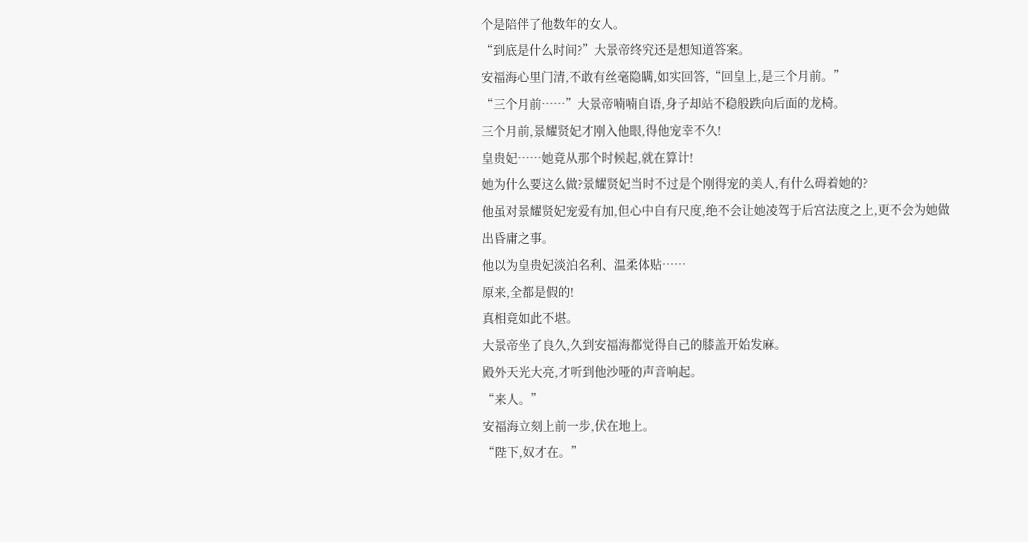个是陪伴了他数年的女人。
“到底是什么时间?”大景帝终究还是想知道答案。
安福海心里门清,不敢有丝毫隐瞒,如实回答,“回皇上,是三个月前。”
“三个月前……”大景帝喃喃自语,身子却站不稳般跌向后面的龙椅。
三个月前,景耀贤妃才刚入他眼,得他宠幸不久!
皇贵妃……她竟从那个时候起,就在算计!
她为什么要这么做?景耀贤妃当时不过是个刚得宠的美人,有什么碍着她的?
他虽对景耀贤妃宠爱有加,但心中自有尺度,绝不会让她凌驾于后宫法度之上,更不会为她做出昏庸之事。
他以为皇贵妃淡泊名利、温柔体贴……
原来,全都是假的!
真相竟如此不堪。
大景帝坐了良久,久到安福海都觉得自己的膝盖开始发麻。
殿外天光大亮,才听到他沙哑的声音响起。
“来人。”
安福海立刻上前一步,伏在地上。
“陛下,奴才在。”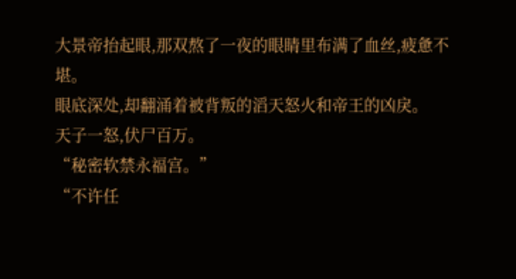大景帝抬起眼,那双熬了一夜的眼睛里布满了血丝,疲惫不堪。
眼底深处,却翻涌着被背叛的滔天怒火和帝王的凶戾。
天子一怒,伏尸百万。
“秘密软禁永福宫。”
“不许任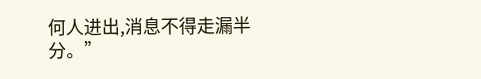何人进出,消息不得走漏半分。”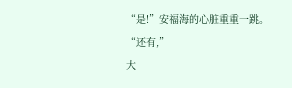“是!”安福海的心脏重重一跳。
“还有,”
大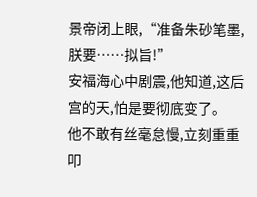景帝闭上眼,“准备朱砂笔墨,朕要……拟旨!”
安福海心中剧震,他知道,这后宫的天,怕是要彻底变了。
他不敢有丝毫怠慢,立刻重重叩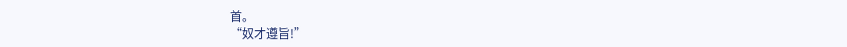首。
“奴才遵旨!”